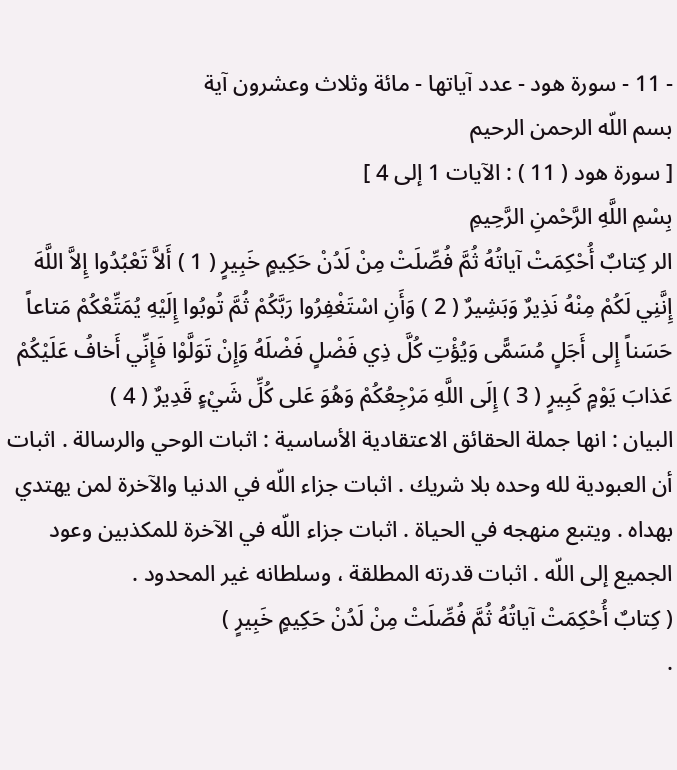- 11 - سورة هود - عدد آياتها - مائة وثلاث وعشرون آية
بسم اللّه الرحمن الرحيم
[ سورة هود ( 11 ) : الآيات 1 إلى 4 ]
بِسْمِ اللَّهِ الرَّحْمنِ الرَّحِيمِ
الر كِتابٌ أُحْكِمَتْ آياتُهُ ثُمَّ فُصِّلَتْ مِنْ لَدُنْ حَكِيمٍ خَبِيرٍ ( 1 ) أَلاَّ تَعْبُدُوا إِلاَّ اللَّهَ إِنَّنِي لَكُمْ مِنْهُ نَذِيرٌ وَبَشِيرٌ ( 2 ) وَأَنِ اسْتَغْفِرُوا رَبَّكُمْ ثُمَّ تُوبُوا إِلَيْهِ يُمَتِّعْكُمْ مَتاعاً حَسَناً إِلى أَجَلٍ مُسَمًّى وَيُؤْتِ كُلَّ ذِي فَضْلٍ فَضْلَهُ وَإِنْ تَوَلَّوْا فَإِنِّي أَخافُ عَلَيْكُمْ عَذابَ يَوْمٍ كَبِيرٍ ( 3 ) إِلَى اللَّهِ مَرْجِعُكُمْ وَهُوَ عَلى كُلِّ شَيْءٍ قَدِيرٌ ( 4 )
البيان : انها جملة الحقائق الاعتقادية الأساسية : اثبات الوحي والرسالة . اثبات أن العبودية لله وحده بلا شريك . اثبات جزاء اللّه في الدنيا والآخرة لمن يهتدي بهداه . ويتبع منهجه في الحياة . اثبات جزاء اللّه في الآخرة للمكذبين وعود الجميع إلى اللّه . اثبات قدرته المطلقة ، وسلطانه غير المحدود .
( كِتابٌ أُحْكِمَتْ آياتُهُ ثُمَّ فُصِّلَتْ مِنْ لَدُنْ حَكِيمٍ خَبِيرٍ )
.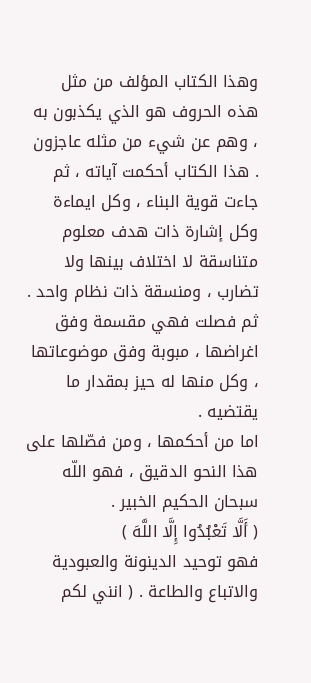وهذا الكتاب المؤلف من مثل هذه الحروف هو الذي يكذبون به ، وهم عن شيء من مثله عاجزون . هذا الكتاب أحكمت آياته ، ثم جاءت قوية البناء ، وكل ايماءة وكل إشارة ذات هدف معلوم متناسقة لا اختلاف بينها ولا تضارب ، ومنسقة ذات نظام واحد . ثم فصلت فهي مقسمة وفق اغراضها ، مبوبة وفق موضوعاتها ، وكل منها له حيز بمقدار ما يقتضيه .
اما من أحكمها ، ومن فصّلها على هذا النحو الدقيق ، فهو اللّه سبحان الحكيم الخبير .
( أَلَّا تَعْبُدُوا إِلَّا اللَّهَ )
فهو توحيد الدينونة والعبودية والاتباع والطاعة . ( انني لكم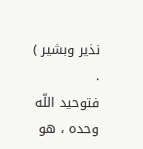نذير وبشير ) .
فتوحيد اللّه وحده ، هو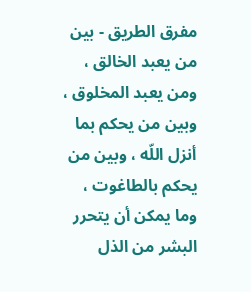مفرق الطريق - بين من يعبد الخالق ، ومن يعبد المخلوق ، وبين من يحكم بما أنزل اللّه ، وبين من يحكم بالطاغوت ، وما يمكن أن يتحرر البشر من الذل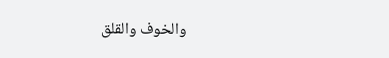والخوف والقلق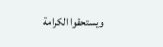ويستحقوا الكرامة